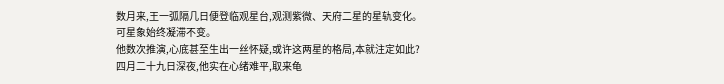数月来,王一弧隔几日便登临观星台,观测紫微、天府二星的星轨变化。
可星象始终凝滞不变。
他数次推演,心底甚至生出一丝怀疑,或许这两星的格局,本就注定如此?
四月二十九日深夜,他实在心绪难平,取来龟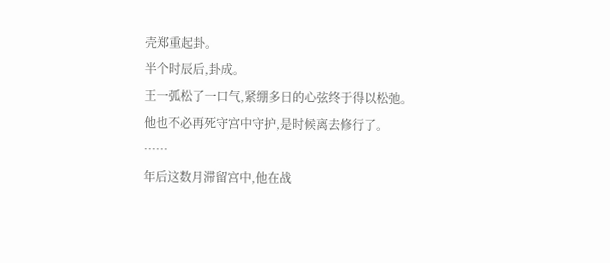壳郑重起卦。
半个时辰后,卦成。
王一弧松了一口气,紧绷多日的心弦终于得以松弛。
他也不必再死守宫中守护,是时候离去修行了。
……
年后这数月滞留宫中,他在战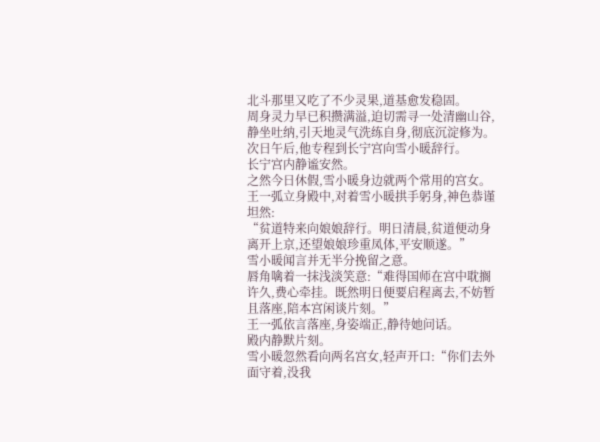北斗那里又吃了不少灵果,道基愈发稳固。
周身灵力早已积攒满溢,迫切需寻一处清幽山谷,静坐吐纳,引天地灵气洗练自身,彻底沉淀修为。
次日午后,他专程到长宁宫向雪小暖辞行。
长宁宫内静谧安然。
之然今日休假,雪小暖身边就两个常用的宫女。
王一弧立身殿中,对着雪小暖拱手躬身,神色恭谨坦然:
“贫道特来向娘娘辞行。明日清晨,贫道便动身离开上京,还望娘娘珍重凤体,平安顺遂。”
雪小暖闻言并无半分挽留之意。
唇角噙着一抹浅淡笑意:“难得国师在宫中耽搁许久,费心牵挂。既然明日便要启程离去,不妨暂且落座,陪本宫闲谈片刻。”
王一弧依言落座,身姿端正,静待她问话。
殿内静默片刻。
雪小暖忽然看向两名宫女,轻声开口:“你们去外面守着,没我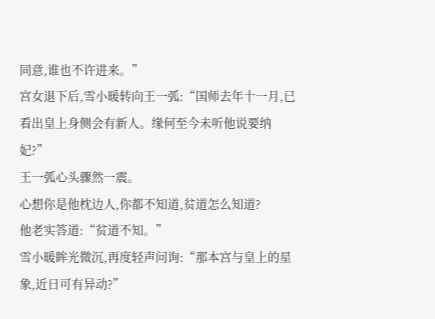同意,谁也不许进来。”
宫女退下后,雪小暖转向王一弧:“国师去年十一月,已看出皇上身侧会有新人。缘何至今未听他说要纳妃?”
王一弧心头骤然一震。
心想你是他枕边人,你都不知道,贫道怎么知道?
他老实答道:“贫道不知。”
雪小暖眸光微沉,再度轻声问询:“那本宫与皇上的星象,近日可有异动?”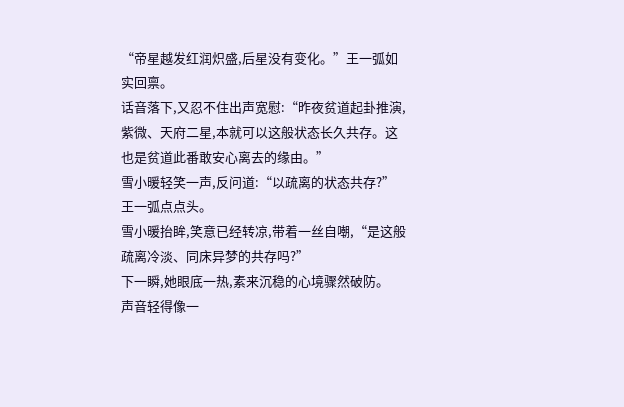“帝星越发红润炽盛,后星没有变化。”王一弧如实回禀。
话音落下,又忍不住出声宽慰:“昨夜贫道起卦推演,紫微、天府二星,本就可以这般状态长久共存。这也是贫道此番敢安心离去的缘由。”
雪小暖轻笑一声,反问道:“以疏离的状态共存?”
王一弧点点头。
雪小暖抬眸,笑意已经转凉,带着一丝自嘲,“是这般疏离冷淡、同床异梦的共存吗?”
下一瞬,她眼底一热,素来沉稳的心境骤然破防。
声音轻得像一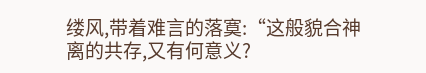缕风,带着难言的落寞:“这般貌合神离的共存,又有何意义?